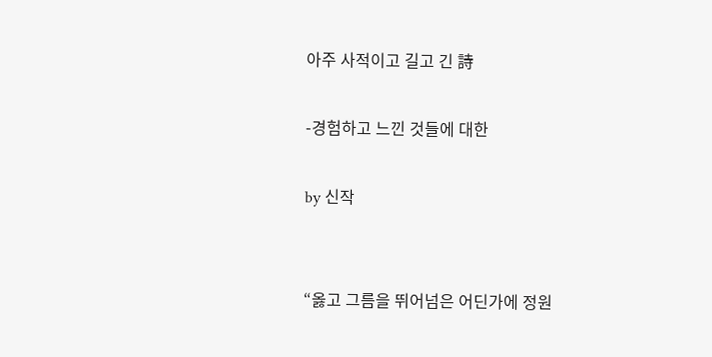아주 사적이고 길고 긴 詩

-경험하고 느낀 것들에 대한

by 신작


“옳고 그름을 뛰어넘은 어딘가에 정원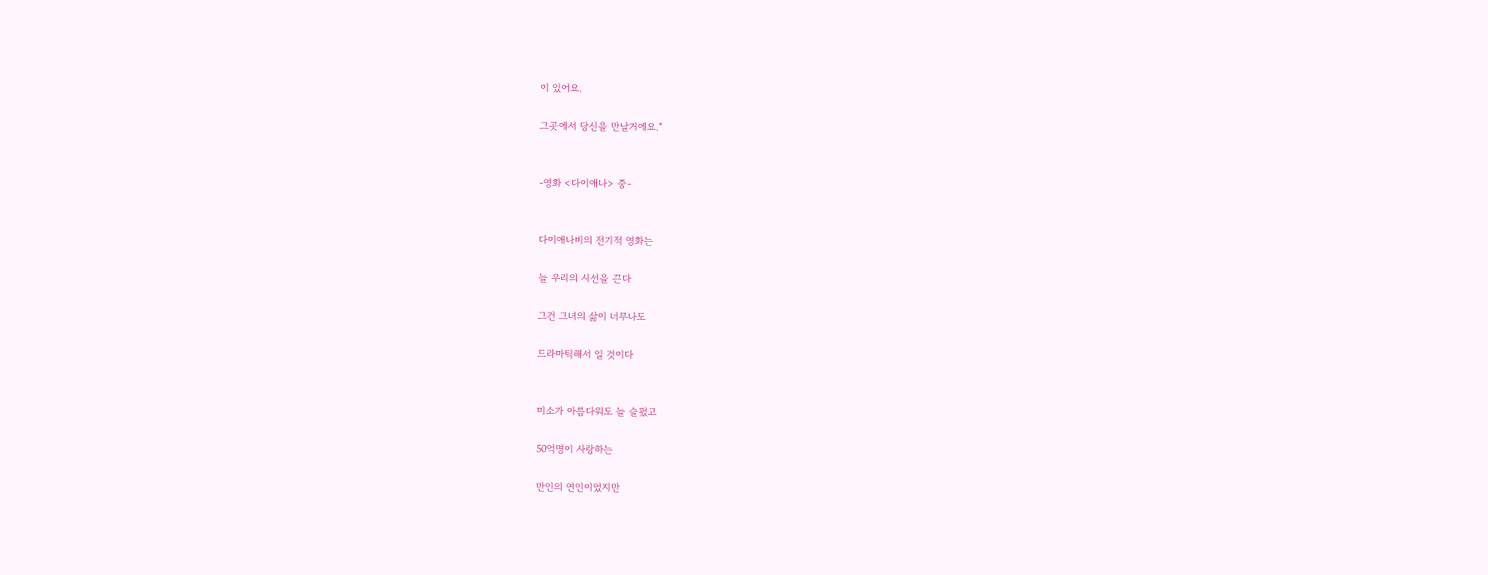이 있어요.

그곳에서 당신을 만날거에요.“


-영화 <다이애나> 중-


다이애나비의 전기적 영화는

늘 우리의 시선을 끈다

그건 그녀의 삶이 너무나도

드라마틱해서 일 것이다


미소가 아름다워도 늘 슬펐고

50억명이 사랑하는

만인의 연인이었지만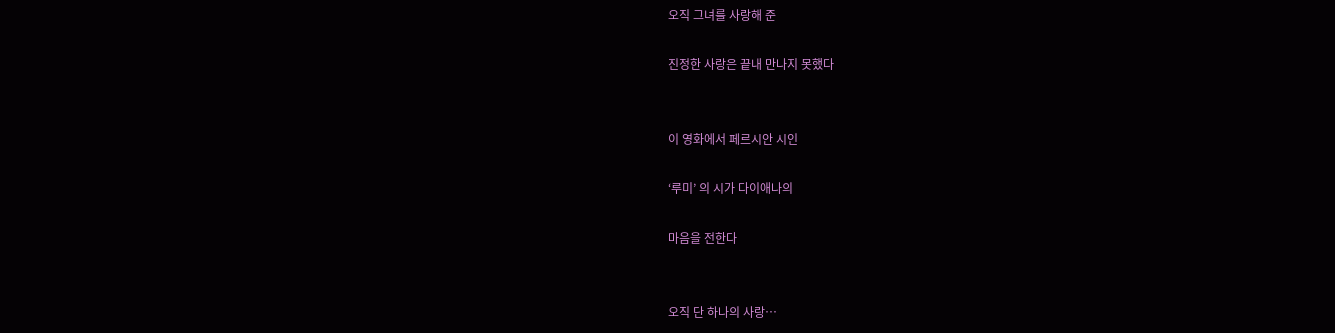오직 그녀를 사랑해 준

진정한 사랑은 끝내 만나지 못했다


이 영화에서 페르시안 시인

‘루미’ 의 시가 다이애나의

마음을 전한다


오직 단 하나의 사랑…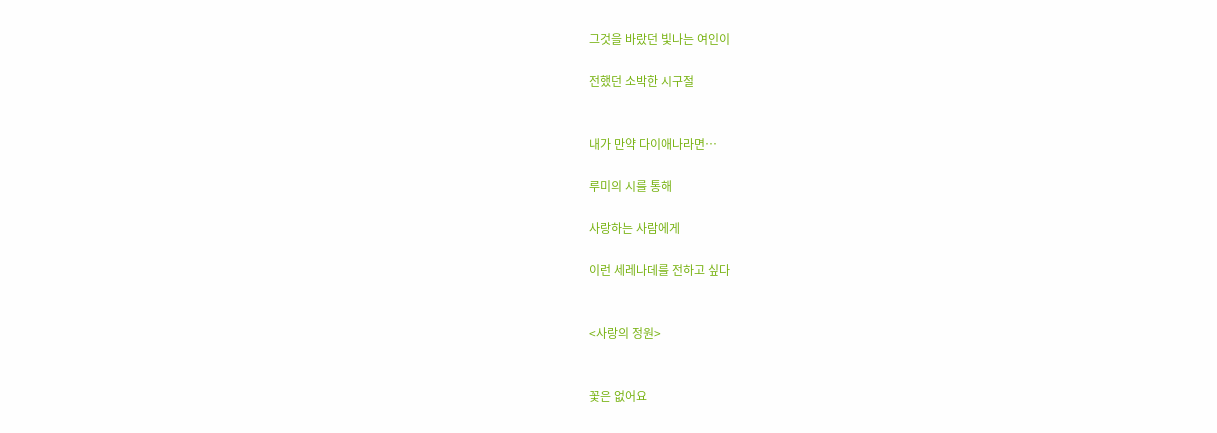그것을 바랐던 빛나는 여인이

전했던 소박한 시구절


내가 만약 다이애나라면…

루미의 시를 통해

사랑하는 사람에게

이런 세레나데를 전하고 싶다


<사랑의 정원>


꽃은 없어요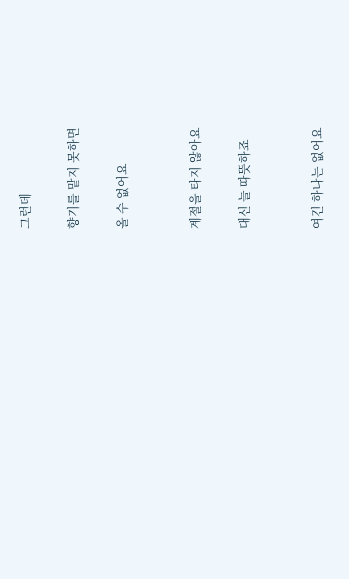그런데

향기를 맡지 못하면

올 수 없어요


계절을 타지 않아요

대신 늘 따뜻하죠


여긴 하나는 없어요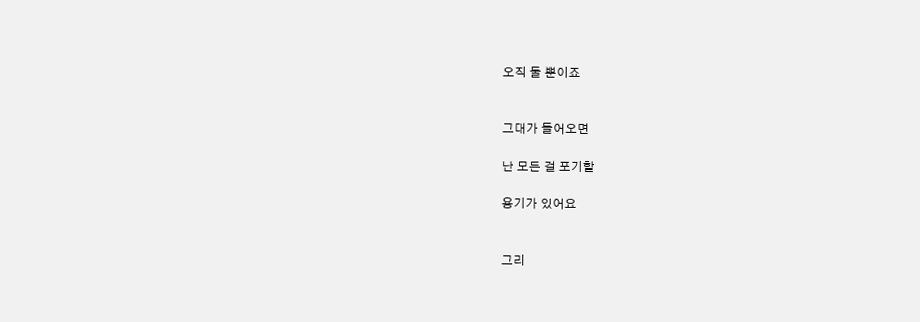오직 둘 뿐이죠


그대가 들어오면

난 모든 걸 포기할

용기가 있어요


그리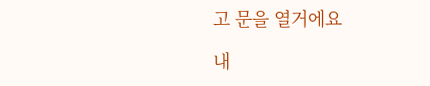고 문을 열거에요

내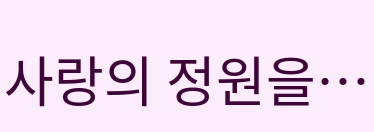사랑의 정원을…